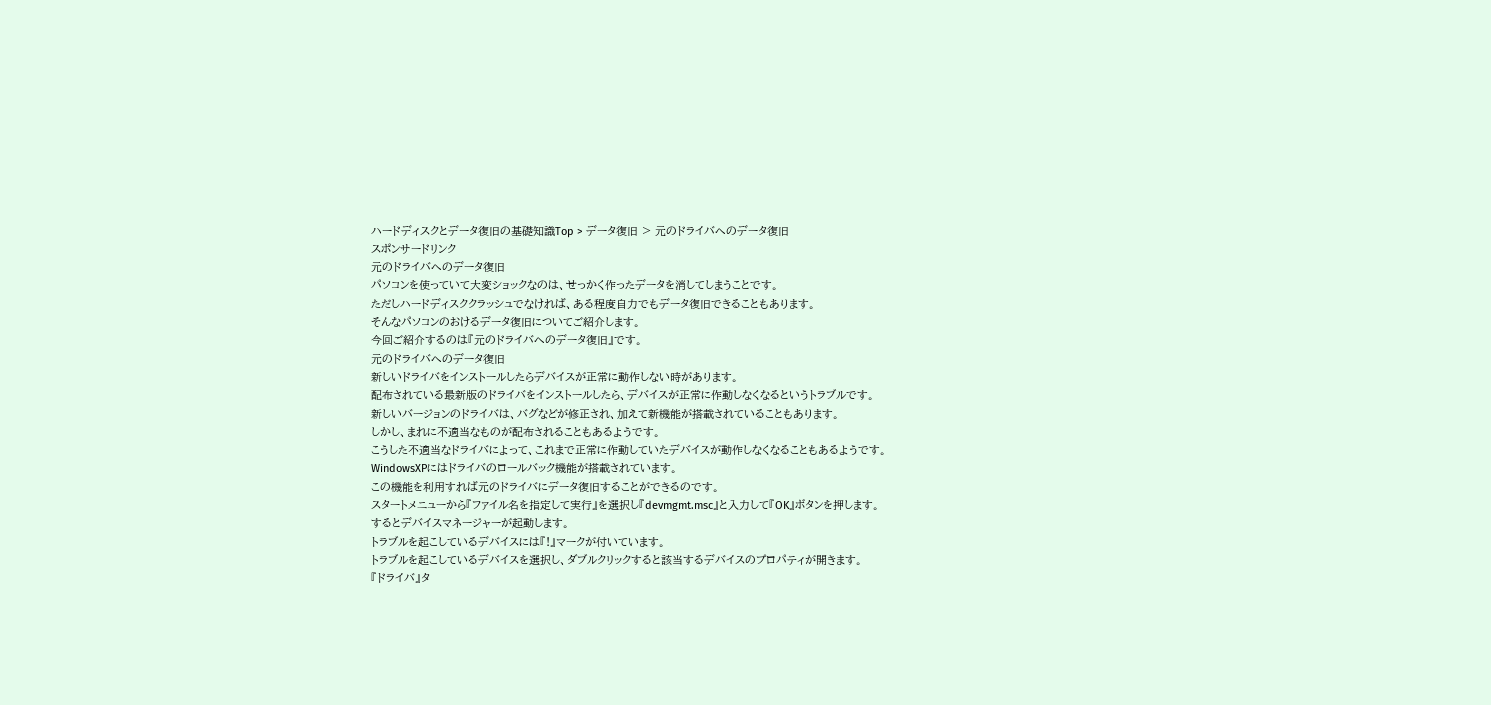ハードディスクとデータ復旧の基礎知識Top > データ復旧 > 元のドライバへのデータ復旧
スポンサードリンク
元のドライバへのデータ復旧
パソコンを使っていて大変ショックなのは、せっかく作ったデータを消してしまうことです。
ただしハードディスククラッシュでなければ、ある程度自力でもデータ復旧できることもあります。
そんなパソコンのおけるデータ復旧についてご紹介します。
今回ご紹介するのは『元のドライバへのデータ復旧』です。
元のドライバへのデータ復旧
新しいドライバをインストールしたらデバイスが正常に動作しない時があります。
配布されている最新版のドライバをインストールしたら、デバイスが正常に作動しなくなるというトラブルです。
新しいバージョンのドライバは、バグなどが修正され、加えて新機能が搭載されていることもあります。
しかし、まれに不適当なものが配布されることもあるようです。
こうした不適当なドライバによって、これまで正常に作動していたデバイスが動作しなくなることもあるようです。
WindowsXPにはドライバのロールバック機能が搭載されています。
この機能を利用すれば元のドライバにデータ復旧することができるのです。
スタートメニューから『ファイル名を指定して実行』を選択し『devmgmt.msc』と入力して『OK』ボタンを押します。
するとデバイスマネージャーが起動します。
トラブルを起こしているデバイスには『!』マークが付いています。
トラブルを起こしているデバイスを選択し、ダブルクリックすると該当するデバイスのプロパティが開きます。
『ドライバ』タ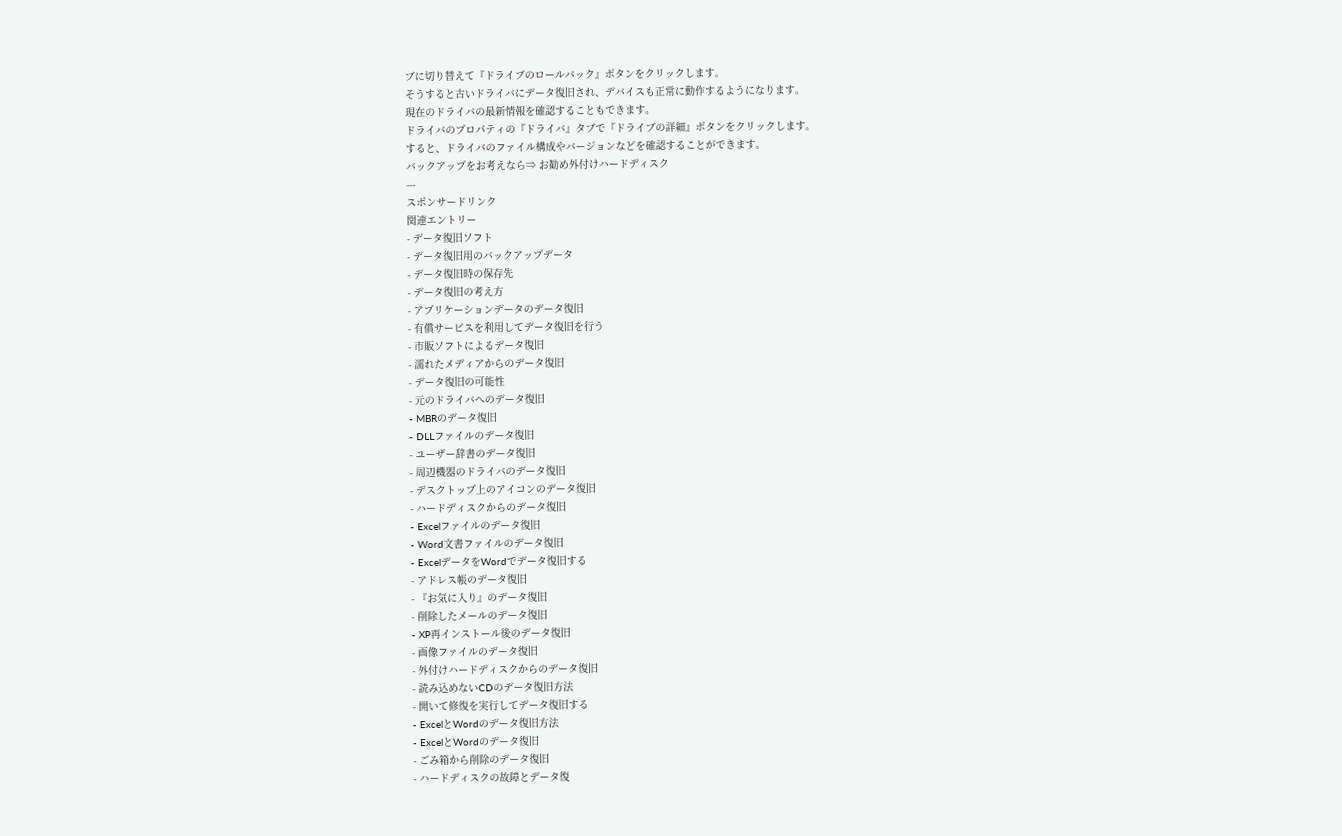ブに切り替えて『ドライブのロールバック』ボタンをクリックします。
そうすると古いドライバにデータ復旧され、デバイスも正常に動作するようになります。
現在のドライバの最新情報を確認することもできます。
ドライバのプロパティの『ドライバ』タブで『ドライブの詳細』ボタンをクリックします。
すると、ドライバのファイル構成やバージョンなどを確認することができます。
バックアップをお考えなら⇒ お勧め外付けハードディスク
---
スポンサードリンク
関連エントリー
- データ復旧ソフト
- データ復旧用のバックアップデータ
- データ復旧時の保存先
- データ復旧の考え方
- アプリケーションデータのデータ復旧
- 有償サービスを利用してデータ復旧を行う
- 市販ソフトによるデータ復旧
- 濡れたメディアからのデータ復旧
- データ復旧の可能性
- 元のドライバへのデータ復旧
- MBRのデータ復旧
- DLLファイルのデータ復旧
- ユーザー辞書のデータ復旧
- 周辺機器のドライバのデータ復旧
- デスクトップ上のアイコンのデータ復旧
- ハードディスクからのデータ復旧
- Excelファイルのデータ復旧
- Word文書ファイルのデータ復旧
- ExcelデータをWordでデータ復旧する
- アドレス帳のデータ復旧
- 『お気に入り』のデータ復旧
- 削除したメールのデータ復旧
- XP再インストール後のデータ復旧
- 画像ファイルのデータ復旧
- 外付けハードディスクからのデータ復旧
- 読み込めないCDのデータ復旧方法
- 開いて修復を実行してデータ復旧する
- ExcelとWordのデータ復旧方法
- ExcelとWordのデータ復旧
- ごみ箱から削除のデータ復旧
- ハードディスクの故障とデータ復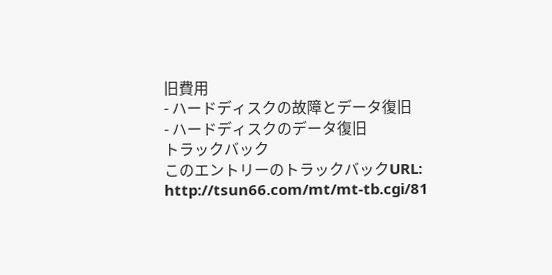旧費用
- ハードディスクの故障とデータ復旧
- ハードディスクのデータ復旧
トラックバック
このエントリーのトラックバックURL:
http://tsun66.com/mt/mt-tb.cgi/81